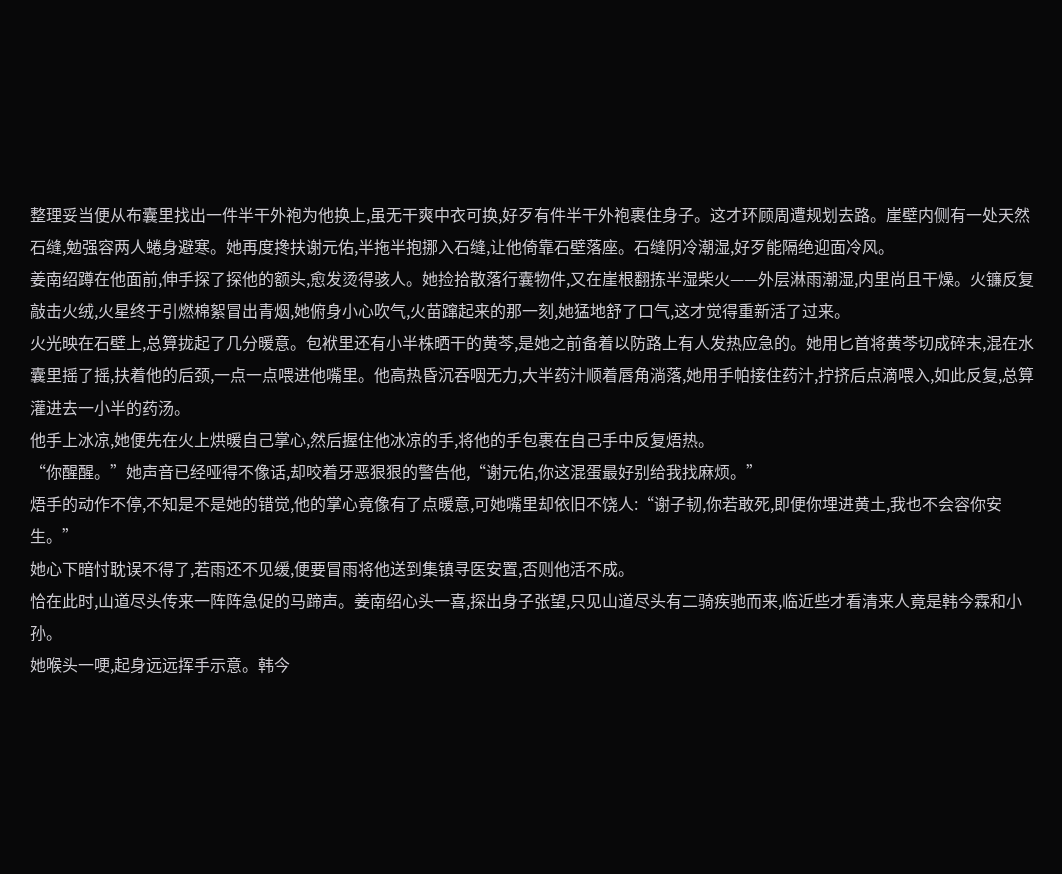整理妥当便从布囊里找出一件半干外袍为他换上,虽无干爽中衣可换,好歹有件半干外袍裹住身子。这才环顾周遭规划去路。崖壁内侧有一处天然石缝,勉强容两人蜷身避寒。她再度搀扶谢元佑,半拖半抱挪入石缝,让他倚靠石壁落座。石缝阴冷潮湿,好歹能隔绝迎面冷风。
姜南绍蹲在他面前,伸手探了探他的额头,愈发烫得骇人。她捡拾散落行囊物件,又在崖根翻拣半湿柴火——外层淋雨潮湿,内里尚且干燥。火镰反复敲击火绒,火星终于引燃棉絮冒出青烟,她俯身小心吹气,火苗蹿起来的那一刻,她猛地舒了口气,这才觉得重新活了过来。
火光映在石壁上,总算拢起了几分暖意。包袱里还有小半株晒干的黄芩,是她之前备着以防路上有人发热应急的。她用匕首将黄芩切成碎末,混在水囊里摇了摇,扶着他的后颈,一点一点喂进他嘴里。他高热昏沉吞咽无力,大半药汁顺着唇角淌落,她用手帕接住药汁,拧挤后点滴喂入,如此反复,总算灌进去一小半的药汤。
他手上冰凉,她便先在火上烘暖自己掌心,然后握住他冰凉的手,将他的手包裹在自己手中反复焐热。
“你醒醒。”她声音已经哑得不像话,却咬着牙恶狠狠的警告他,“谢元佑,你这混蛋最好别给我找麻烦。”
焐手的动作不停,不知是不是她的错觉,他的掌心竟像有了点暖意,可她嘴里却依旧不饶人:“谢子韧,你若敢死,即便你埋进黄土,我也不会容你安生。”
她心下暗忖耽误不得了,若雨还不见缓,便要冒雨将他送到集镇寻医安置,否则他活不成。
恰在此时,山道尽头传来一阵阵急促的马蹄声。姜南绍心头一喜,探出身子张望,只见山道尽头有二骑疾驰而来,临近些才看清来人竟是韩今霖和小孙。
她喉头一哽,起身远远挥手示意。韩今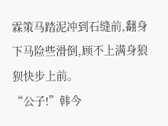霖策马踏泥冲到石缝前,翻身下马险些滑倒,顾不上满身狼狈快步上前。
“公子!”韩今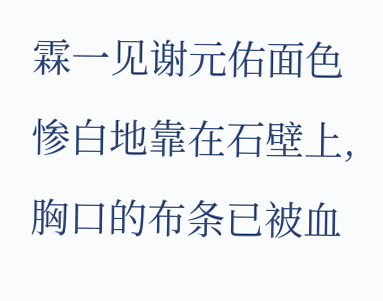霖一见谢元佑面色惨白地靠在石壁上,胸口的布条已被血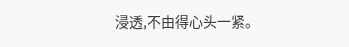浸透,不由得心头一紧。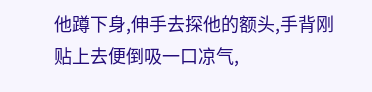他蹲下身,伸手去探他的额头,手背刚贴上去便倒吸一口凉气,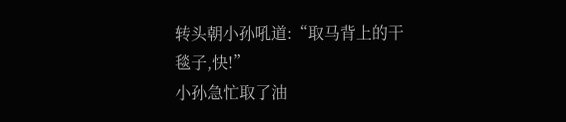转头朝小孙吼道:“取马背上的干毯子,快!”
小孙急忙取了油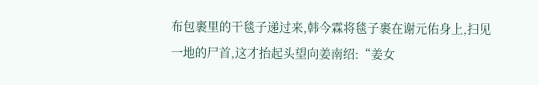布包裹里的干毯子递过来,韩今霖将毯子裹在谢元佑身上,扫见一地的尸首,这才抬起头望向姜南绍:“姜女